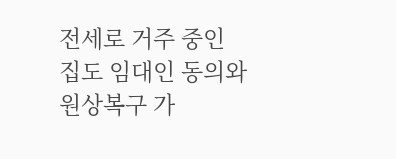전세로 거주 중인 집도 임대인 동의와 원상복구 가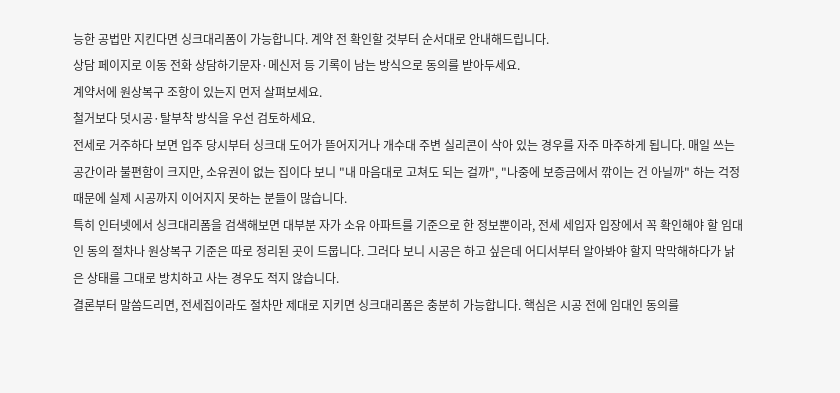능한 공법만 지킨다면 싱크대리폼이 가능합니다. 계약 전 확인할 것부터 순서대로 안내해드립니다.
상담 페이지로 이동 전화 상담하기문자·메신저 등 기록이 남는 방식으로 동의를 받아두세요.
계약서에 원상복구 조항이 있는지 먼저 살펴보세요.
철거보다 덧시공·탈부착 방식을 우선 검토하세요.
전세로 거주하다 보면 입주 당시부터 싱크대 도어가 뜯어지거나 개수대 주변 실리콘이 삭아 있는 경우를 자주 마주하게 됩니다. 매일 쓰는 공간이라 불편함이 크지만, 소유권이 없는 집이다 보니 "내 마음대로 고쳐도 되는 걸까", "나중에 보증금에서 깎이는 건 아닐까" 하는 걱정 때문에 실제 시공까지 이어지지 못하는 분들이 많습니다.
특히 인터넷에서 싱크대리폼을 검색해보면 대부분 자가 소유 아파트를 기준으로 한 정보뿐이라, 전세 세입자 입장에서 꼭 확인해야 할 임대인 동의 절차나 원상복구 기준은 따로 정리된 곳이 드뭅니다. 그러다 보니 시공은 하고 싶은데 어디서부터 알아봐야 할지 막막해하다가 낡은 상태를 그대로 방치하고 사는 경우도 적지 않습니다.
결론부터 말씀드리면, 전세집이라도 절차만 제대로 지키면 싱크대리폼은 충분히 가능합니다. 핵심은 시공 전에 임대인 동의를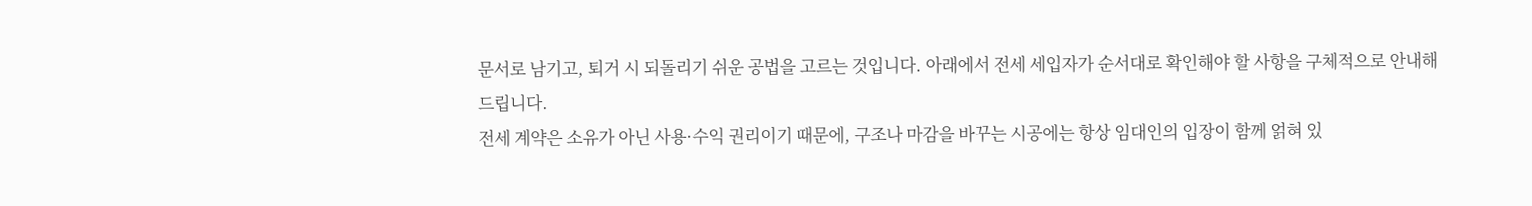문서로 남기고, 퇴거 시 되돌리기 쉬운 공법을 고르는 것입니다. 아래에서 전세 세입자가 순서대로 확인해야 할 사항을 구체적으로 안내해드립니다.
전세 계약은 소유가 아닌 사용·수익 권리이기 때문에, 구조나 마감을 바꾸는 시공에는 항상 임대인의 입장이 함께 얽혀 있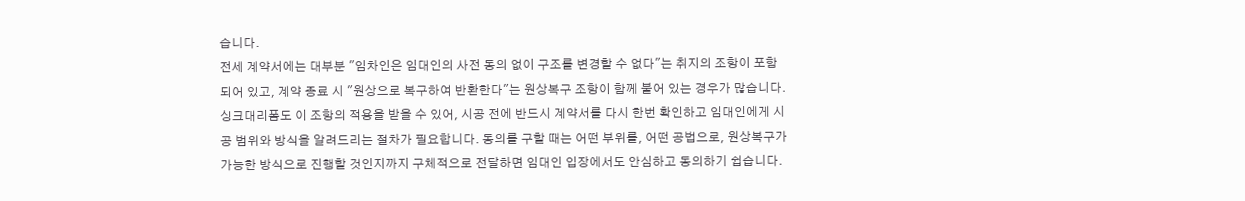습니다.
전세 계약서에는 대부분 "임차인은 임대인의 사전 동의 없이 구조를 변경할 수 없다"는 취지의 조항이 포함되어 있고, 계약 종료 시 "원상으로 복구하여 반환한다"는 원상복구 조항이 함께 붙어 있는 경우가 많습니다. 싱크대리폼도 이 조항의 적용을 받을 수 있어, 시공 전에 반드시 계약서를 다시 한번 확인하고 임대인에게 시공 범위와 방식을 알려드리는 절차가 필요합니다. 동의를 구할 때는 어떤 부위를, 어떤 공법으로, 원상복구가 가능한 방식으로 진행할 것인지까지 구체적으로 전달하면 임대인 입장에서도 안심하고 동의하기 쉽습니다.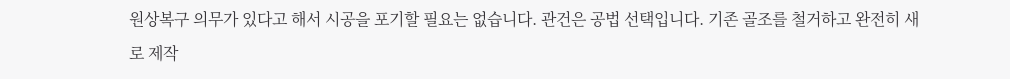원상복구 의무가 있다고 해서 시공을 포기할 필요는 없습니다. 관건은 공법 선택입니다. 기존 골조를 철거하고 완전히 새로 제작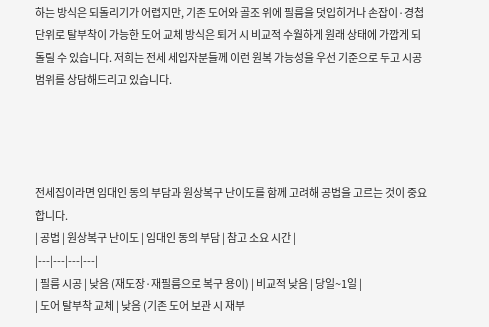하는 방식은 되돌리기가 어렵지만, 기존 도어와 골조 위에 필름을 덧입히거나 손잡이·경첩 단위로 탈부착이 가능한 도어 교체 방식은 퇴거 시 비교적 수월하게 원래 상태에 가깝게 되돌릴 수 있습니다. 저희는 전세 세입자분들께 이런 원복 가능성을 우선 기준으로 두고 시공 범위를 상담해드리고 있습니다.




전세집이라면 임대인 동의 부담과 원상복구 난이도를 함께 고려해 공법을 고르는 것이 중요합니다.
| 공법 | 원상복구 난이도 | 임대인 동의 부담 | 참고 소요 시간 |
|---|---|---|---|
| 필름 시공 | 낮음 (재도장·재필름으로 복구 용이) | 비교적 낮음 | 당일~1일 |
| 도어 탈부착 교체 | 낮음 (기존 도어 보관 시 재부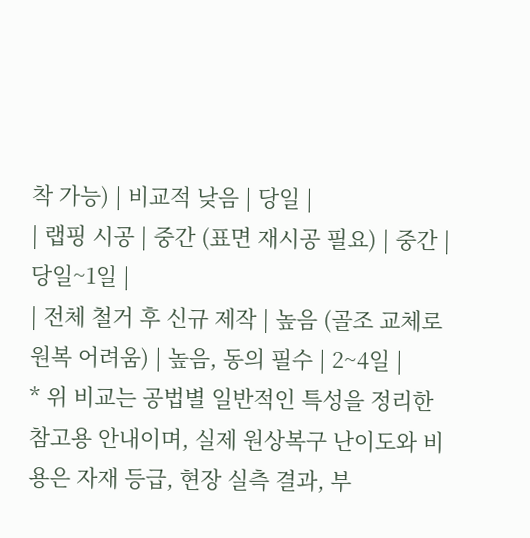착 가능) | 비교적 낮음 | 당일 |
| 랩핑 시공 | 중간 (표면 재시공 필요) | 중간 | 당일~1일 |
| 전체 철거 후 신규 제작 | 높음 (골조 교체로 원복 어려움) | 높음, 동의 필수 | 2~4일 |
* 위 비교는 공법별 일반적인 특성을 정리한 참고용 안내이며, 실제 원상복구 난이도와 비용은 자재 등급, 현장 실측 결과, 부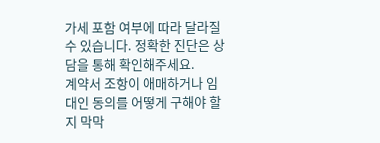가세 포함 여부에 따라 달라질 수 있습니다. 정확한 진단은 상담을 통해 확인해주세요.
계약서 조항이 애매하거나 임대인 동의를 어떻게 구해야 할지 막막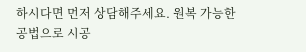하시다면 먼저 상담해주세요. 원복 가능한 공법으로 시공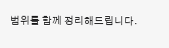범위를 함께 정리해드립니다.